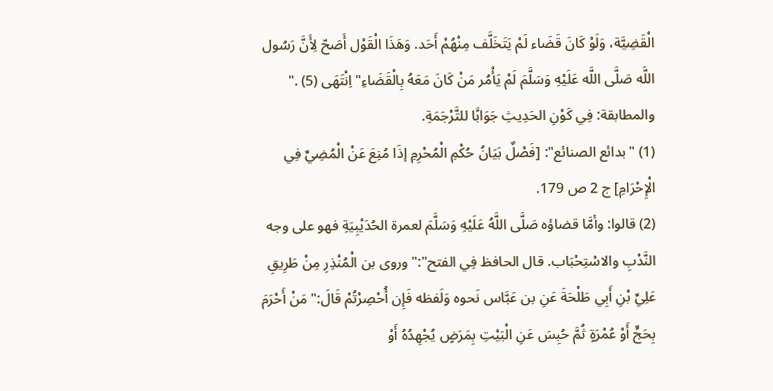الْقَضِيَّة، وَلَوْ كَانَ قَضَاء لَمْ يَتَخَلَّف مِنْهُمْ أَحَد. وَهَذَا الْقَوْل أَصَحّ لِأَنَّ رَسُول اللَّه صَلَّى اللَّه عَلَيْهِ وَسَلَّمَ لَمْ يَأْمُر مَنْ كَانَ مَعَهُ بِالْقَضَاءِ"اِنْتَهَى (5) ."
والمطابقة: فِي كَوْنِ الحَدِيثِ جَوَابًَا للتَّرْجَمَةِ.
(1) "بدائع الصنائع": [فَصْلٌ بَيَانُ حُكْمِ الْمُحْرِمِ إذَا مُنِعَ عَنْ الْمُضِيِّ فِي الْإِحْرَامِ] ج 2 ص 179.
(2) قالوا: وأمَّا قضاؤه صَلَّى اللَّهُ عَلَيْهِ وَسَلَّمَ لعمرة الحُدَيْبِيَةِ فهو على وجه النَّدْبِ والاسْتِحْبَاب. قال الحافظ فِي الفتح":"وروى بن الْمُنْذِرِ مِنْ طَرِيقِ عَلِيِّ بْنِ أَبِي طَلْحَةَ عَنِ بن عَبَّاس نَحوه وَلَفظه فَإِن أُحْصِرْتُمْ قَالَ:"مَنْ أَحْرَمَ بِحَجٍّ أَوْ عُمْرَةٍ ثُمَّ حُبِسَ عَنِ الْبَيْتِ بِمَرَضٍ يُجْهِدُهُ أَوْ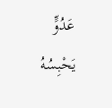عَدُوٍّ يَحْبِسُهُ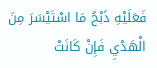فَعَلَيْهِ ذَبْحُ مَا اسْتَيْسَرَ مِنَ الْهَدْيِ فَإِنْ كَانَتْ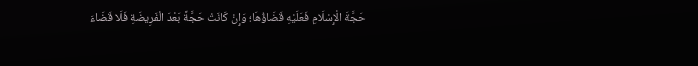حَجَّةَ الْإِسْلَامِ فَعَلَيْهِ قَضَاؤُهَا؛ وَإِنْ كَانَتْ حَجَّةً بَعْدَ الْفَرِيضَةِ فَلَا قَضَاءَ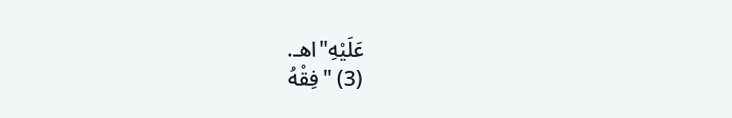عَلَيْهِ"اهـ.
(3) "فِقْهُ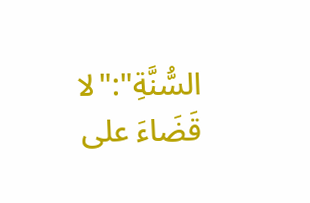السُّنَّةِ":"لا قَضَاءَ على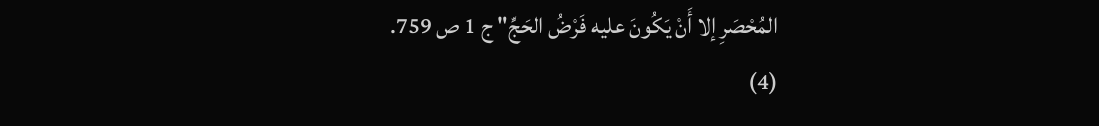المُحْصَرِ إلا أَنْ يَكُونَ عليه فَرْضُ الحَجِّ" ج 1 ص 759.
(4)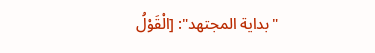"بداية المجتهد": [الْقَوْلُ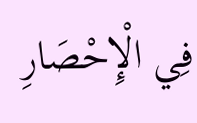فِي الْإِحْصَارِ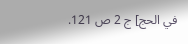في الحج] ج 2 ص 121.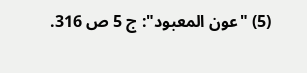(5) "عون المعبود": ج 5 ص 316.